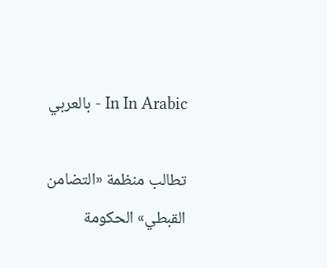In In Arabic - بالعربي

تطالب منظمة «التضامن القبطي» الحكومة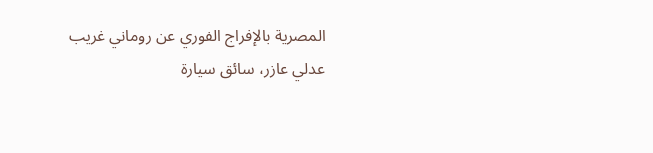المصرية بالإفراج الفوري عن روماني غريب عدلي عازر، سائق سيارة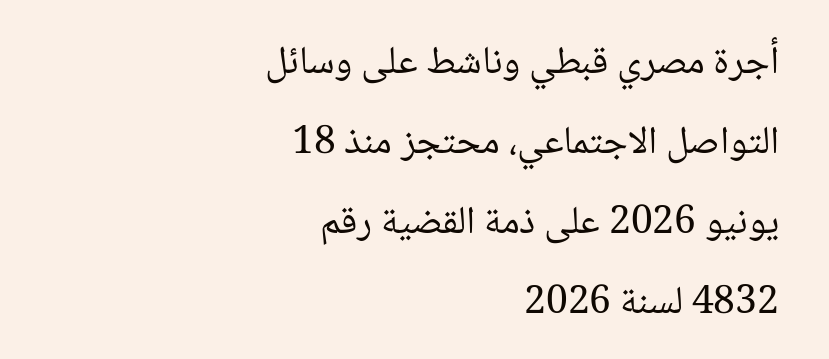أجرة مصري قبطي وناشط على وسائل التواصل الاجتماعي، محتجز منذ 18 يونيو 2026 على ذمة القضية رقم 4832 لسنة 2026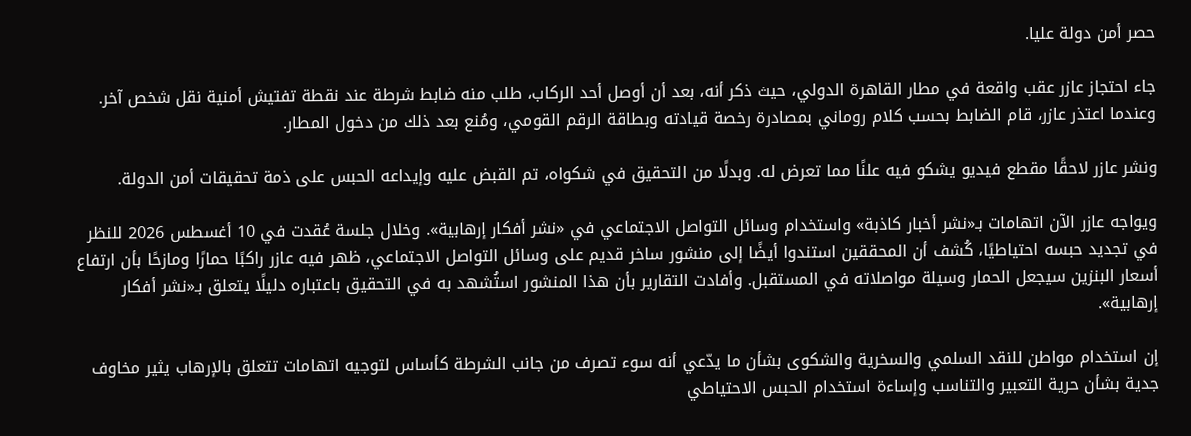حصر أمن دولة عليا.

جاء احتجاز عازر عقب واقعة في مطار القاهرة الدولي، حيث ذكر أنه، بعد أن أوصل أحد الركاب، طلب منه ضابط شرطة عند نقطة تفتيش أمنية نقل شخص آخر. وعندما اعتذر عازر، قام الضابط بحسب كلام روماني بمصادرة رخصة قيادته وبطاقة الرقم القومي، ومُنع بعد ذلك من دخول المطار.

ونشر عازر لاحقًا مقطع فيديو يشكو فيه علنًا مما تعرض له. وبدلًا من التحقيق في شكواه، تم القبض عليه وإيداعه الحبس على ذمة تحقيقات أمن الدولة.

ويواجه عازر الآن اتهامات بـ«نشر أخبار كاذبة» واستخدام وسائل التواصل الاجتماعي في «نشر أفكار إرهابية». وخلال جلسة عُقدت في 10 أغسطس 2026 للنظر في تجديد حبسه احتياطيًا، كُشف أن المحققين استندوا أيضًا إلى منشور ساخر قديم على وسائل التواصل الاجتماعي، ظهر فيه عازر راكبًا حمارًا ومازحًا بأن ارتفاع أسعار البنزين سيجعل الحمار وسيلة مواصلاته في المستقبل. وأفادت التقارير بأن هذا المنشور استُشهد به في التحقيق باعتباره دليلًا يتعلق بـ«نشر أفكار إرهابية».

إن استخدام مواطن للنقد السلمي والسخرية والشكوى بشأن ما يدّعي أنه سوء تصرف من جانب الشرطة كأساس لتوجيه اتهامات تتعلق بالإرهاب يثير مخاوف جدية بشأن حرية التعبير والتناسب وإساءة استخدام الحبس الاحتياطي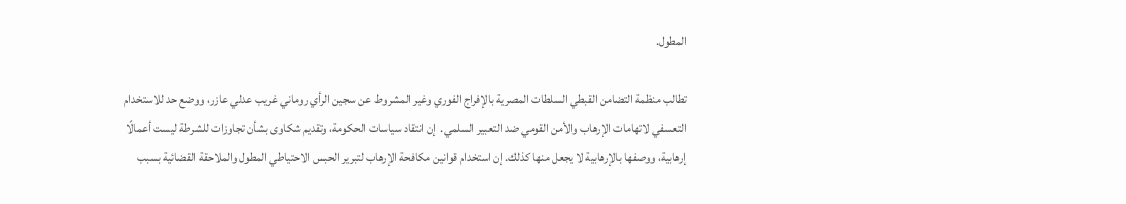المطول.

تطالب منظمة التضامن القبطي السلطات المصرية بالإفراج الفوري وغير المشروط عن سجين الرأي روماني غريب عدلي عازر، ووضع حد للاستخدام التعسفي لاتهامات الإرهاب والأمن القومي ضد التعبير السلمي.  إن انتقاد سياسات الحكومة، وتقديم شكاوى بشأن تجاوزات للشرطة ليست أعمالًا إرهابية، ووصفها بالإرهابية لا يجعل منها كذلك. إن استخدام قوانين مكافحة الإرهاب لتبرير الحبس الاحتياطي المطول والملاحقة القضائية بسبب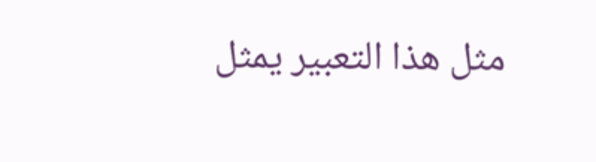مثل هذا التعبير يمثل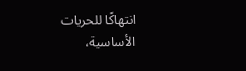انتهاكًا للحريات الأساسية،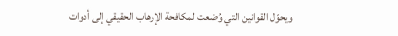ويحوّل القوانين التي وُضعت لمكافحة الإرهاب الحقيقي إلى أدوات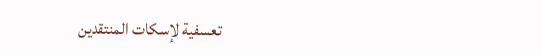تعسفية لإسكات المنتقدين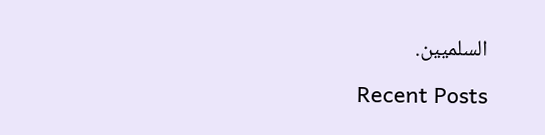السلميين.

Recent Posts